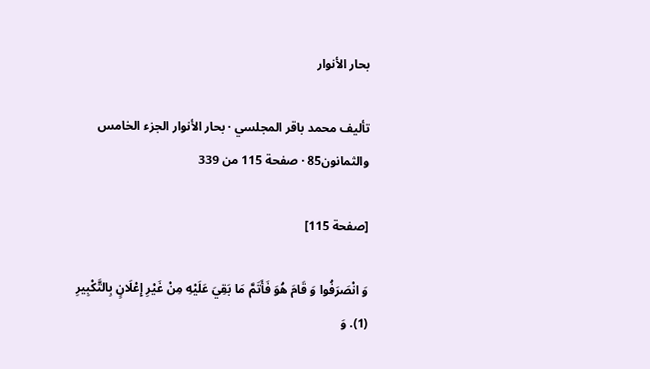بحار الأنوار

تأليف محمد باقر المجلسي · بحار الأنوار الجزء الخامس والثمانون85 · صفحة 115 من 339

[صفحة 115]

وَ انْصَرَفُوا وَ قَامَ هُوَ فَأَتَمَّ مَا بَقِيَ عَلَيْهِ مِنْ غَيْرِ إِعْلَانٍ بِالتَّكْبِيرِ (1). وَ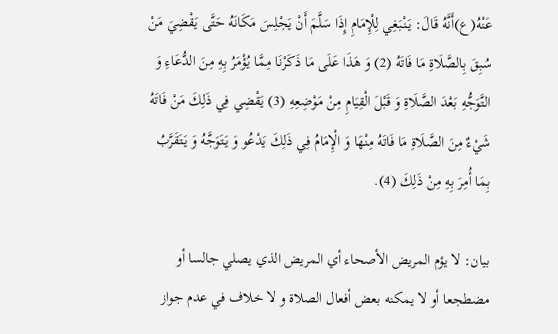عَنْهُ(ع)أَنَّهُ قَالَ: يَنْبَغِي لِلْإِمَامِ إِذَا سَلَّمَ أَنْ يَجْلِسَ مَكَانَهُ حَتَّى يَقْضِيَ مَنْ سُبِقَ بِالصَّلَاةِ مَا فَاتَهُ (2) وَ هَذَا عَلَى مَا ذَكَرْنَا مِمَّا يُؤْمَرُ بِهِ مِنَ الدُّعَاءِ وَ التَّوَجُّهِ بَعْدَ الصَّلَاةِ وَ قَبْلَ الْقِيَامِ مِنْ مَوْضِعِهِ (3) يَقْضِي فِي ذَلِكَ مَنْ فَاتَهُ شَيْءٌ مِنَ الصَّلَاةِ مَا فَاتَهُ مِنْهَا وَ الْإِمَامُ فِي ذَلِكَ يَدْعُو وَ يَتَوَجَّهُ وَ يَتَقَرَّبُ بِمَا أُمِرَ بِهِ مِنْ ذَلِكَ (4).

بيان: لا يؤم المريض الأصحاء أي المريض الذي يصلي جالسا أو مضطجعا أو لا يمكنه بعض أفعال الصلاة و لا خلاف في عدم جواز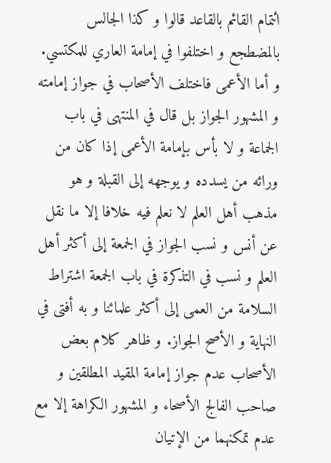ائتمام القائم بالقاعد قالوا و كذا الجالس بالمضطجع و اختلفوا في إمامة العاري للمكتسي. و أما الأعمى فاختلف الأصحاب في جواز إمامته و المشهور الجواز بل قال في المنتهى في باب الجماعة و لا بأس بإمامة الأعمى إذا كان من ورائه من يسدده و يوجهه إلى القبلة و هو مذهب أهل العلم لا نعلم فيه خلافا إلا ما نقل عن أنس و نسب الجواز في الجمعة إلى أكثر أهل العلم و نسب في التذكرة في باب الجمعة اشتراط السلامة من العمى إلى أكثر علمائنا و به أفتى في النهاية و الأصح الجواز. و ظاهر كلام بعض الأصحاب عدم جواز إمامة المقيد المطلقين و صاحب الفالج الأصحاء و المشهور الكراهة إلا مع عدم تمكنهما من الإتيان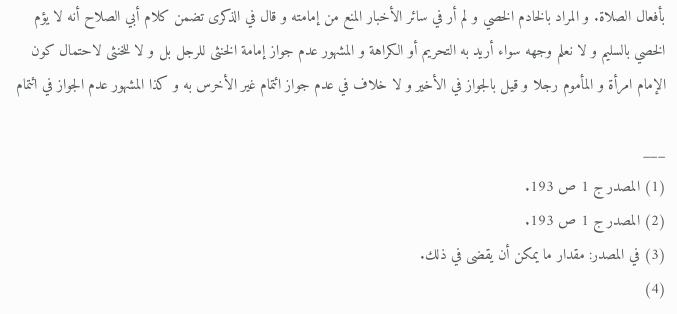بأفعال الصلاة. و المراد بالخادم الخصي و لم أر في سائر الأخبار المنع من إمامته و قال في الذكرى تضمن كلام أبي الصلاح أنه لا يؤم الخصي بالسليم و لا نعلم وجهه سواء أريد به التحريم أو الكراهة و المشهور عدم جواز إمامة الخنثى للرجل بل و لا للخنثى لاحتمال كون الإمام امرأة و المأموم رجلا و قيل بالجواز في الأخير و لا خلاف في عدم جواز ائتمام غير الأخرس به و كذا المشهور عدم الجواز في ائتمام

___
(1) المصدر ج 1 ص 193.
(2) المصدر ج 1 ص 193.
(3) في المصدر: مقدار ما يمكن أن يقضى في ذلك.
(4)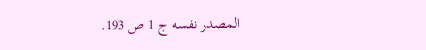المصدر نفسه ج 1 ص 193.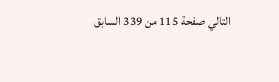التالي صفحة 115 من 339 السابق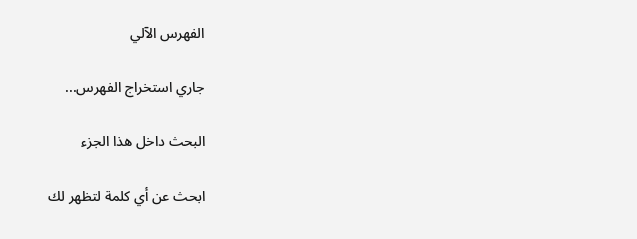الفهرس الآلي

جاري استخراج الفهرس...

البحث داخل هذا الجزء

ابحث عن أي كلمة لتظهر لك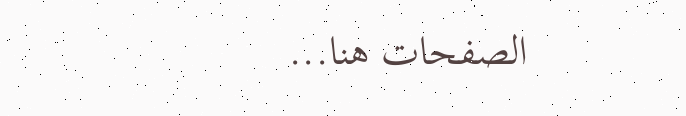الصفحات هنا...